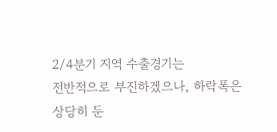2/4분기 지역 수출경기는
전반적으로 부진하겠으나, 하락폭은
상당히 둔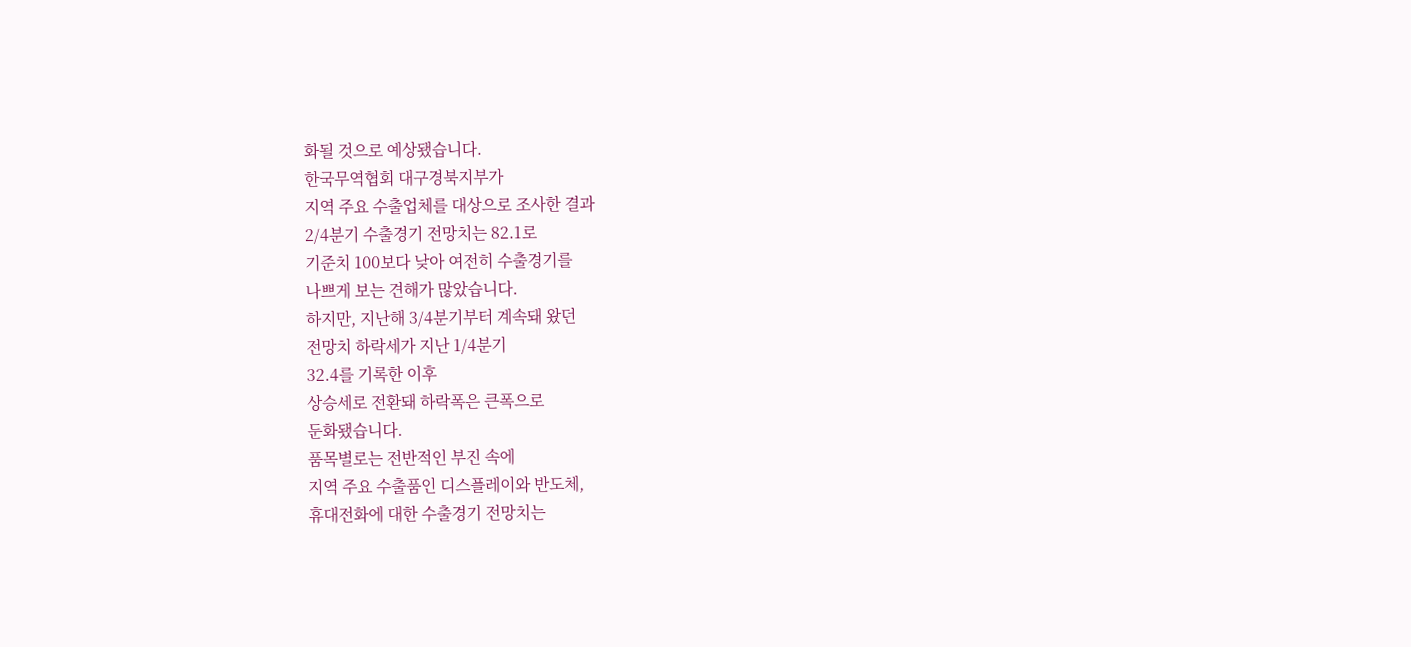화될 것으로 예상됐습니다.
한국무역협회 대구경북지부가
지역 주요 수출업체를 대상으로 조사한 결과
2/4분기 수출경기 전망치는 82.1로
기준치 100보다 낮아 여전히 수출경기를
나쁘게 보는 견해가 많았습니다.
하지만, 지난해 3/4분기부터 계속돼 왔던
전망치 하락세가 지난 1/4분기
32.4를 기록한 이후
상승세로 전환돼 하락폭은 큰폭으로
둔화됐습니다.
품목별로는 전반적인 부진 속에
지역 주요 수출품인 디스플레이와 반도체,
휴대전화에 대한 수출경기 전망치는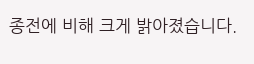종전에 비해 크게 밝아졌습니다.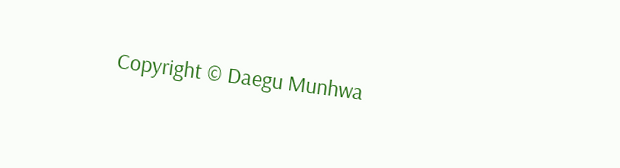Copyright © Daegu Munhwa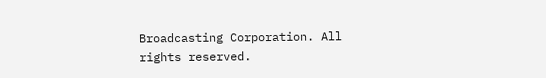Broadcasting Corporation. All rights reserved.